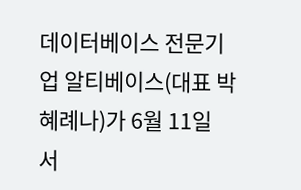데이터베이스 전문기업 알티베이스(대표 박혜례나)가 6월 11일 서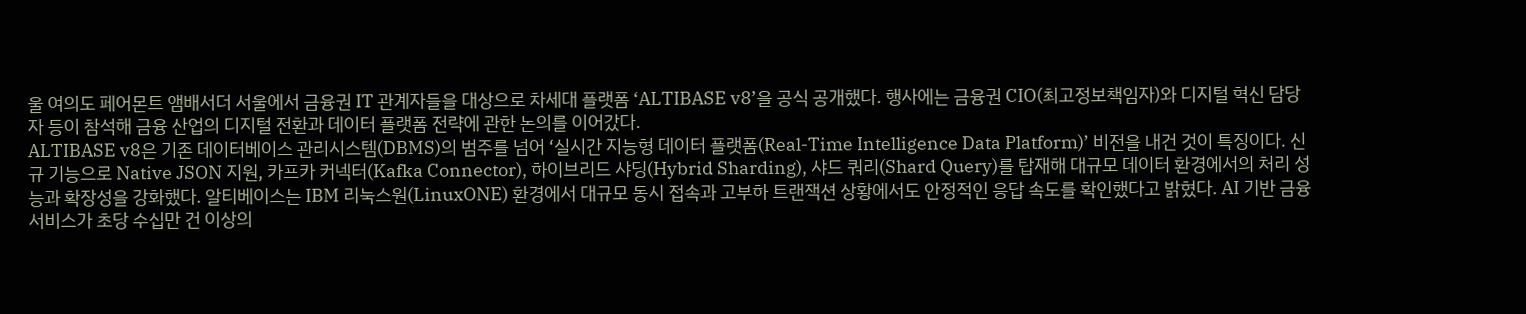울 여의도 페어몬트 앰배서더 서울에서 금융권 IT 관계자들을 대상으로 차세대 플랫폼 ‘ALTIBASE v8’을 공식 공개했다. 행사에는 금융권 CIO(최고정보책임자)와 디지털 혁신 담당자 등이 참석해 금융 산업의 디지털 전환과 데이터 플랫폼 전략에 관한 논의를 이어갔다.
ALTIBASE v8은 기존 데이터베이스 관리시스템(DBMS)의 범주를 넘어 ‘실시간 지능형 데이터 플랫폼(Real-Time Intelligence Data Platform)’ 비전을 내건 것이 특징이다. 신규 기능으로 Native JSON 지원, 카프카 커넥터(Kafka Connector), 하이브리드 샤딩(Hybrid Sharding), 샤드 쿼리(Shard Query)를 탑재해 대규모 데이터 환경에서의 처리 성능과 확장성을 강화했다. 알티베이스는 IBM 리눅스원(LinuxONE) 환경에서 대규모 동시 접속과 고부하 트랜잭션 상황에서도 안정적인 응답 속도를 확인했다고 밝혔다. AI 기반 금융 서비스가 초당 수십만 건 이상의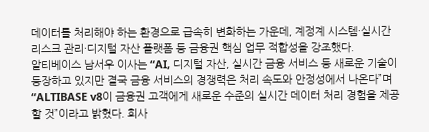데이터를 처리해야 하는 환경으로 급속히 변화하는 가운데, 계정계 시스템·실시간 리스크 관리·디지털 자산 플랫폼 등 금융권 핵심 업무 적합성을 강조했다.
알티베이스 남서우 이사는 “AI, 디지털 자산, 실시간 금융 서비스 등 새로운 기술이 등장하고 있지만 결국 금융 서비스의 경쟁력은 처리 속도와 안정성에서 나온다”며 “ALTIBASE v8이 금융권 고객에게 새로운 수준의 실시간 데이터 처리 경험을 제공할 것”이라고 밝혔다. 회사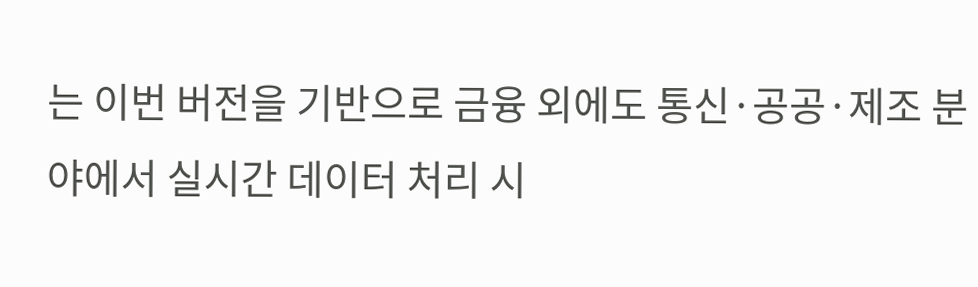는 이번 버전을 기반으로 금융 외에도 통신·공공·제조 분야에서 실시간 데이터 처리 시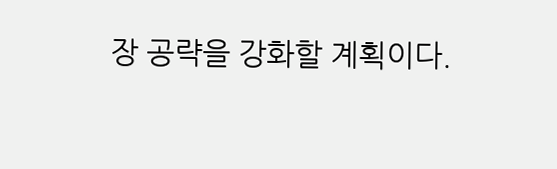장 공략을 강화할 계획이다.